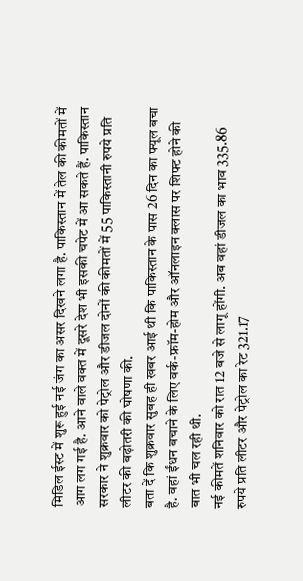मिडिल ईस्ट में शुरू हुई नई जंग का असर दिखने लगा है. पाकिस्तान में तेल की कीमतों में आग लग गई है. आने वाले वक्त में दूसरे देश भी इसकी चपेट में आ सकते हैं. पाकिस्तान सरकार ने शुक्रवार को पेट्रोल और डीजल दोनों की कीमतों में 55 पाकिस्तानी रुपये प्रति लीटर की बढ़ोतरी की घोषणा की.
बता दें कि शुक्रवार सुबह ही खबर आई थी कि पाकिस्तान के पास 26 दिन का फ्यूल बचा है. वहां ईंधन बचाने के लिए वर्क-फ्रॉम-होम और ऑनलाइन क्लास पर शिफ्ट होने की बात भी चल रही थी.
नई कीमतें शनिवार को रात 12 बजे से लागू होंगी. अब वहां डीजल का भाव 335.86 रुपये प्रति लीटर और पेट्रोल का रेट 321.17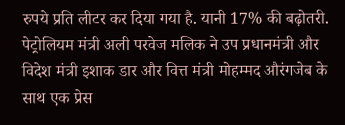रुपये प्रति लीटर कर दिया गया है. यानी 17% की बढ़ोतरी.
पेट्रोलियम मंत्री अली परवेज मलिक ने उप प्रधानमंत्री और विदेश मंत्री इशाक डार और वित्त मंत्री मोहम्मद औरंगजेब के साथ एक प्रेस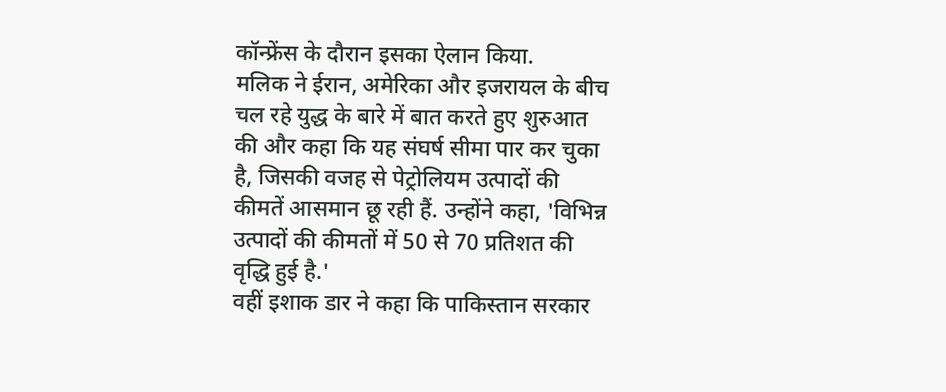कॉन्फ्रेंस के दौरान इसका ऐलान किया.
मलिक ने ईरान, अमेरिका और इजरायल के बीच चल रहे युद्ध के बारे में बात करते हुए शुरुआत की और कहा कि यह संघर्ष सीमा पार कर चुका है, जिसकी वजह से पेट्रोलियम उत्पादों की कीमतें आसमान छू रही हैं. उन्होंने कहा, 'विभिन्न उत्पादों की कीमतों में 50 से 70 प्रतिशत की वृद्धि हुई है.'
वहीं इशाक डार ने कहा कि पाकिस्तान सरकार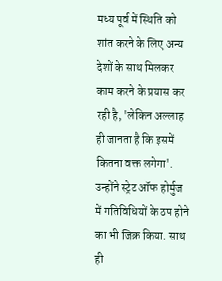मध्य पूर्व में स्थिति को शांत करने के लिए अन्य देशों के साथ मिलकर काम करने के प्रयास कर रही है, 'लेकिन अल्लाह ही जानता है कि इसमें कितना वक्त लगेगा'. उन्होंने स्ट्रेट ऑफ होर्मुज में गतिविधियों के ठप होने का भी जिक्र किया. साथ ही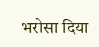भरोसा दिया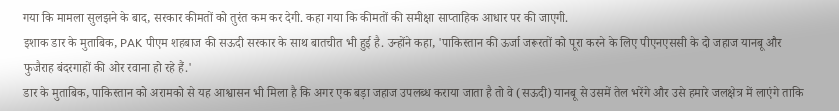गया कि मामला सुलझने के बाद, सरकार कीमतों को तुरंत कम कर देगी. कहा गया कि कीमतों की समीक्षा साप्ताहिक आधार पर की जाएगी.
इशाक डार के मुताबिक, PAK पीएम शहबाज की सऊदी सरकार के साथ बातचीत भी हुई है. उन्होंने कहा, 'पाकिस्तान की ऊर्जा जरूरतों को पूरा करने के लिए पीएनएससी के दो जहाज यानबू और फुजैराह बंदरगाहों की ओर रवाना हो रहे हैं.'
डार के मुताबिक, पाकिस्तान को अरामको से यह आश्वासन भी मिला है कि अगर एक बड़ा जहाज उपलब्ध कराया जाता है तो वे (सऊदी) यानबू से उसमें तेल भरेंगे और उसे हमारे जलक्षेत्र में लाएंगे ताकि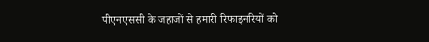पीएनएससी के जहाजों से हमारी रिफाइनरियों को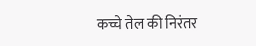कच्चे तेल की निरंतर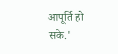आपूर्ति हो सके.'